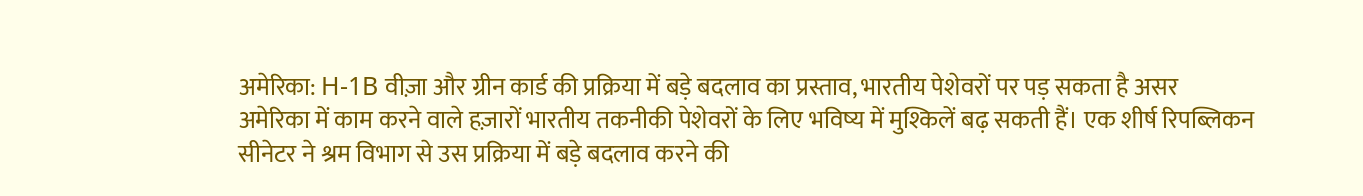अमेरिका: H-1B वीज़ा और ग्रीन कार्ड की प्रक्रिया में बड़े बदलाव का प्रस्ताव, भारतीय पेशेवरों पर पड़ सकता है असर
अमेरिका में काम करने वाले हज़ारों भारतीय तकनीकी पेशेवरों के लिए भविष्य में मुश्किलें बढ़ सकती हैं। एक शीर्ष रिपब्लिकन सीनेटर ने श्रम विभाग से उस प्रक्रिया में बड़े बदलाव करने की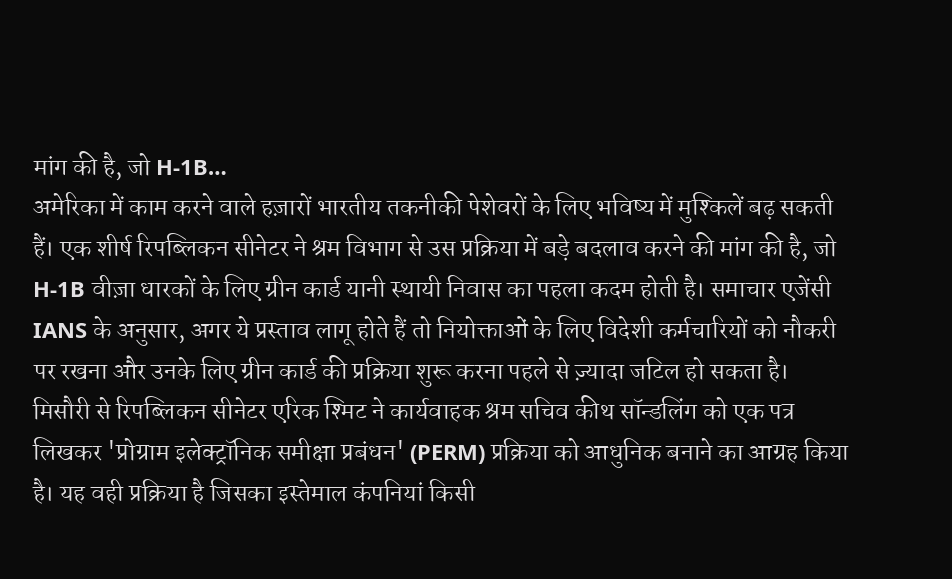मांग की है, जो H-1B…
अमेरिका में काम करने वाले हज़ारों भारतीय तकनीकी पेशेवरों के लिए भविष्य में मुश्किलें बढ़ सकती हैं। एक शीर्ष रिपब्लिकन सीनेटर ने श्रम विभाग से उस प्रक्रिया में बड़े बदलाव करने की मांग की है, जो H-1B वीज़ा धारकों के लिए ग्रीन कार्ड यानी स्थायी निवास का पहला कदम होती है। समाचार एजेंसी IANS के अनुसार, अगर ये प्रस्ताव लागू होते हैं तो नियोक्ताओं के लिए विदेशी कर्मचारियों को नौकरी पर रखना और उनके लिए ग्रीन कार्ड की प्रक्रिया शुरू करना पहले से ज़्यादा जटिल हो सकता है।
मिसौरी से रिपब्लिकन सीनेटर एरिक श्मिट ने कार्यवाहक श्रम सचिव कीथ सॉन्डलिंग को एक पत्र लिखकर 'प्रोग्राम इलेक्ट्रॉनिक समीक्षा प्रबंधन' (PERM) प्रक्रिया को आधुनिक बनाने का आग्रह किया है। यह वही प्रक्रिया है जिसका इस्तेमाल कंपनियां किसी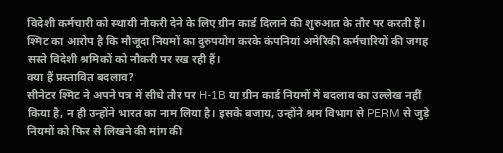विदेशी कर्मचारी को स्थायी नौकरी देने के लिए ग्रीन कार्ड दिलाने की शुरुआत के तौर पर करती हैं। श्मिट का आरोप है कि मौजूदा नियमों का दुरुपयोग करके कंपनियां अमेरिकी कर्मचारियों की जगह सस्ते विदेशी श्रमिकों को नौकरी पर रख रही हैं।
क्या हैं प्रस्तावित बदलाव?
सीनेटर श्मिट ने अपने पत्र में सीधे तौर पर H-1B या ग्रीन कार्ड नियमों में बदलाव का उल्लेख नहीं किया है, न ही उन्होंने भारत का नाम लिया है। इसके बजाय, उन्होंने श्रम विभाग से PERM से जुड़े नियमों को फिर से लिखने की मांग की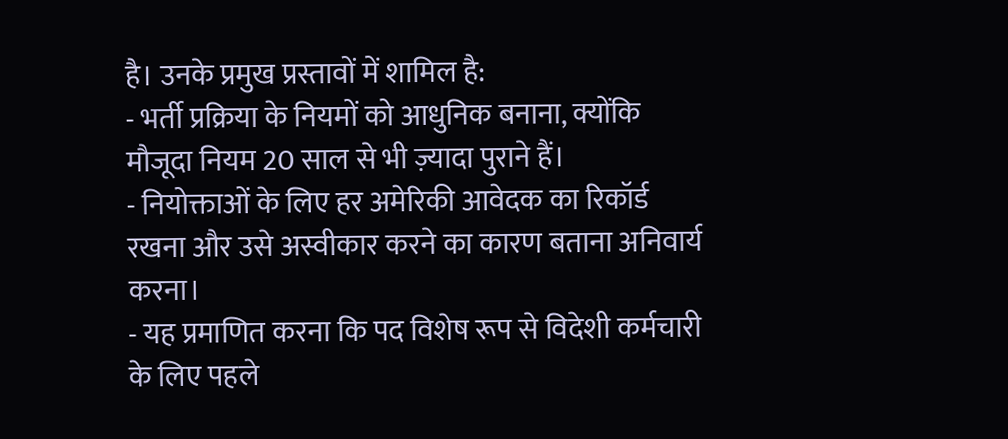है। उनके प्रमुख प्रस्तावों में शामिल है:
- भर्ती प्रक्रिया के नियमों को आधुनिक बनाना, क्योंकि मौजूदा नियम 20 साल से भी ज़्यादा पुराने हैं।
- नियोक्ताओं के लिए हर अमेरिकी आवेदक का रिकॉर्ड रखना और उसे अस्वीकार करने का कारण बताना अनिवार्य करना।
- यह प्रमाणित करना कि पद विशेष रूप से विदेशी कर्मचारी के लिए पहले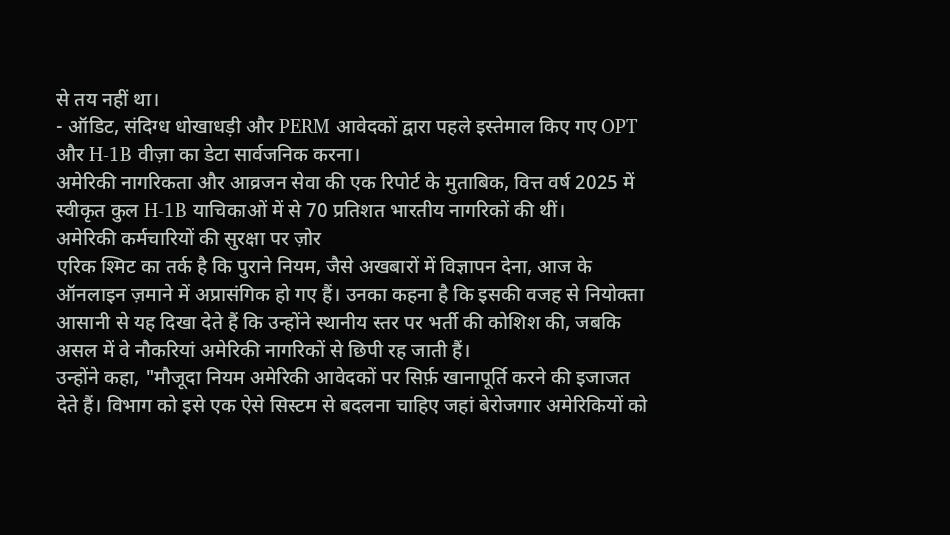से तय नहीं था।
- ऑडिट, संदिग्ध धोखाधड़ी और PERM आवेदकों द्वारा पहले इस्तेमाल किए गए OPT और H-1B वीज़ा का डेटा सार्वजनिक करना।
अमेरिकी नागरिकता और आव्रजन सेवा की एक रिपोर्ट के मुताबिक, वित्त वर्ष 2025 में स्वीकृत कुल H-1B याचिकाओं में से 70 प्रतिशत भारतीय नागरिकों की थीं।
अमेरिकी कर्मचारियों की सुरक्षा पर ज़ोर
एरिक श्मिट का तर्क है कि पुराने नियम, जैसे अखबारों में विज्ञापन देना, आज के ऑनलाइन ज़माने में अप्रासंगिक हो गए हैं। उनका कहना है कि इसकी वजह से नियोक्ता आसानी से यह दिखा देते हैं कि उन्होंने स्थानीय स्तर पर भर्ती की कोशिश की, जबकि असल में वे नौकरियां अमेरिकी नागरिकों से छिपी रह जाती हैं।
उन्होंने कहा, "मौजूदा नियम अमेरिकी आवेदकों पर सिर्फ़ खानापूर्ति करने की इजाजत देते हैं। विभाग को इसे एक ऐसे सिस्टम से बदलना चाहिए जहां बेरोजगार अमेरिकियों को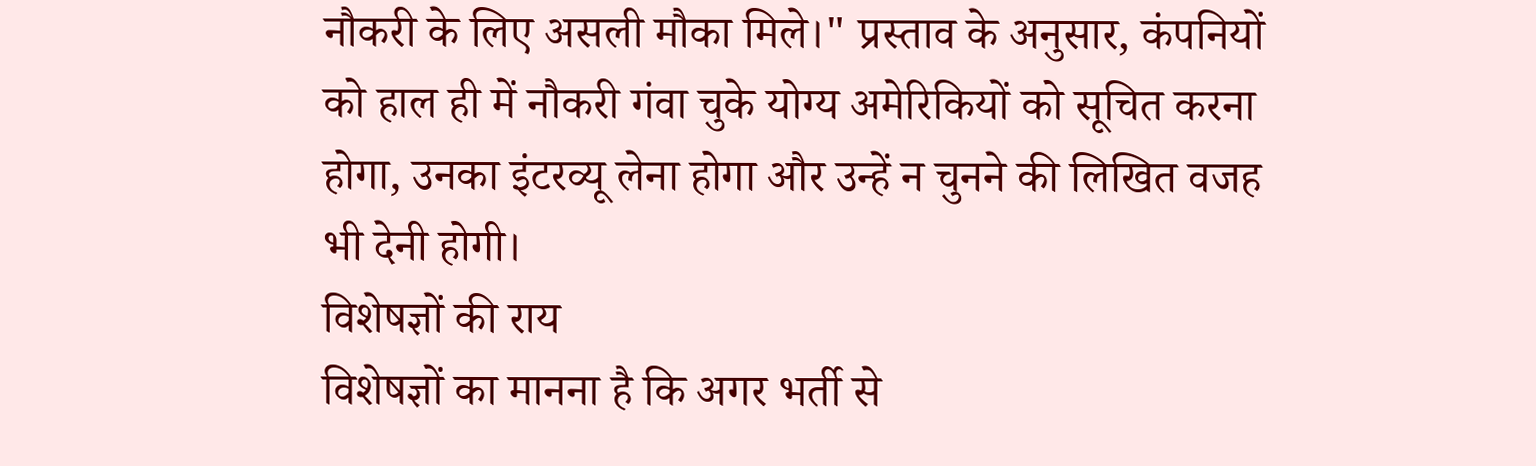नौकरी के लिए असली मौका मिले।" प्रस्ताव के अनुसार, कंपनियों को हाल ही में नौकरी गंवा चुके योग्य अमेरिकियों को सूचित करना होगा, उनका इंटरव्यू लेना होगा और उन्हें न चुनने की लिखित वजह भी देनी होगी।
विशेषज्ञों की राय
विशेषज्ञों का मानना है कि अगर भर्ती से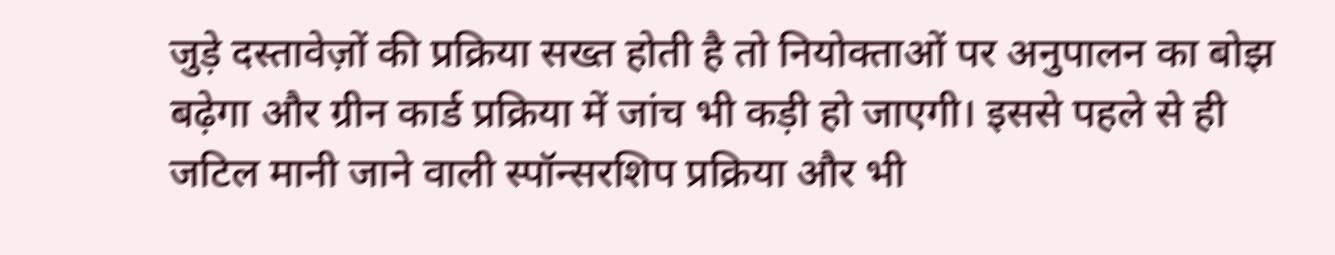जुड़े दस्तावेज़ों की प्रक्रिया सख्त होती है तो नियोक्ताओं पर अनुपालन का बोझ बढ़ेगा और ग्रीन कार्ड प्रक्रिया में जांच भी कड़ी हो जाएगी। इससे पहले से ही जटिल मानी जाने वाली स्पॉन्सरशिप प्रक्रिया और भी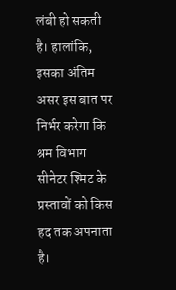लंबी हो सकती है। हालांकि, इसका अंतिम असर इस बात पर निर्भर करेगा कि श्रम विभाग सीनेटर श्मिट के प्रस्तावों को किस हद तक अपनाता है।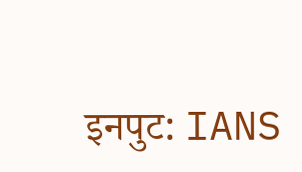इनपुट: IANS